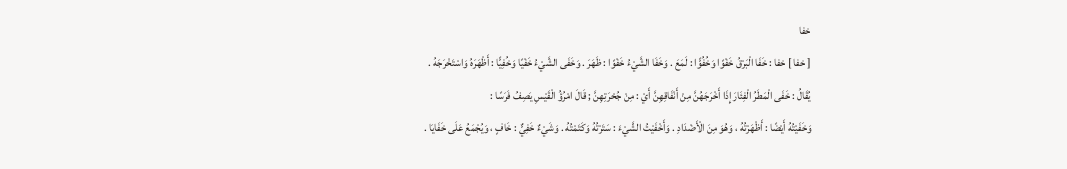خفا
[ خفا ] خفا : خَفَا الْبَرْقُ خَفْوًا وَخُفُوًّا : لَمَعَ . وَخَفَا الشَّيْءُ خَفْوًا : ظَهَرَ . وَخَفَى الشَّيْءُ خَفْيًا وَخُفِيًّا : أَظْهَرَهُ وَاسْتَخْرَجَهُ .
يُقَالُ : خَفَى الْمَطَرُ الْفِئَارَ إِذَا أَخْرَجَهُنَّ مِنْ أَنْفَاقِهِنَّ أَيْ : مِنْ جُحْرَتِهِنَّ ; قَالَ امْرُؤُ الْقَيْسِ يَصِفُ فَرَسًا :
وَخَفَيْتُهُ أَيْضًا : أَظْهَرْتُهُ ، وَهُوَ مِنَ الْأَضْدَادِ . وَأَخْفَيْتُ الشَّيْءَ : سَتَرْتُهُ وَكَتَمْتُهُ . وَشَيْءٌ خَفِيٌّ : خَافٍ ، وَيُجْمَعُ عَلَى خَفَايَا .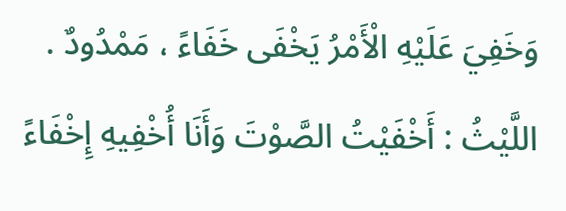وَخَفِيَ عَلَيْهِ الْأَمْرُ يَخْفَى خَفَاءً ، مَمْدُودٌ . اللَّيْثُ : أَخْفَيْتُ الصَّوْتَ وَأَنَا أُخْفِيهِ إِخْفَاءً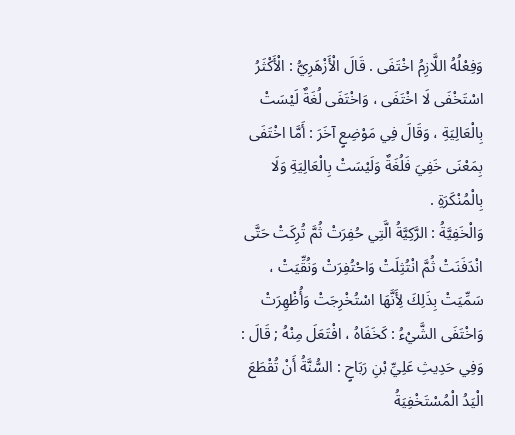وَفِعْلُهُ اللَّازِمُ اخْتَفَى . قَالَ الْأَزْهَرِيُّ : الْأَكْثَرُ اسْتَخْفَى لَا اخْتَفَى ، وَاخْتَفَى لُغَةٌ لَيْسَتْ بِالْعَالِيَةِ ، وَقَالَ فِي مَوْضِعٍ آخَرَ : أَمَّا اخْتَفَى بِمَعْنَى خَفِيَ فَلُغَةٌ وَلَيْسَتْ بِالْعَالِيَةِ وَلَا بِالْمُنْكَرَةِ .
وَالْخَفِيَّةُ : الرَّكِيَّةُ الَّتِي حُفِرَتْ ثُمَّ تُرِكَتْ حَتَّى انْدَفَنَتْ ثُمَّ انْتُثِلَتْ وَاحْتُفِرَتْ وَنُقِّيَتْ ، سَمِّيَتْ بِذَلِكَ لِأَنَّهَا اسْتُخْرِجَتْ وَأُظْهِرَتْ وَاخْتَفَى الشَّيْءُ : كَخَفَاهُ ، افْتَعَلَ مِنْهُ ; قَالَ :
وَفِي حَدِيثِ عَلِيِّ بْنِ رَبَاحٍ : السُّنَّةُ أَنْ تُقْطَعَ الْيَدُ الْمُسْتَخْفِيَةُ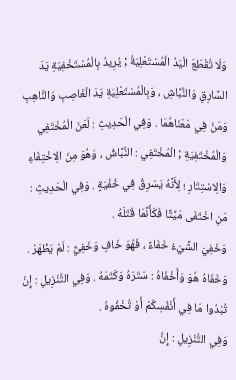وَلَا تُقْطَعَ الْيَدُ الْمُسْتَعْلِيَةُ ; يُرِيدُ بِالْمُسْتَخْفِيَةِ يَدَ السَّارِقِ وَالنَّبَّاشِ ، وَبِالْمُسْتَعْلِيَةِ يَدَ الْغَاصِبِ وَالنَّاهِبِ وَمَنْ فِي مَعْنَاهُمَا . وَفِي الْحَدِيثِ : لَعَنَ الْمُخْتَفِي وَالْمُخْتَفِيَةِ ; الْمُخْتَفِي : النَّبَّاشُ ، وَهُوَ مِنَ الِاخْتِفَاءِ وَالِاسْتِتَارِ ؛ لِأَنَّهُ يَسْرِقُ فِي خُفْيَةٍ . وَفِي الْحَدِيثِ : مَنِ اخْتَفَى مَيِّتًا فَكَأَنَّمَا قَتَلَهُ .
وَخَفِيَ الشَّيْءُ خَفَاءً ، فَهُوَ خَافٍ وَخَفِيٌّ : لَمْ يَظْهَرْ . وَخَفَاهُ هُوَ وَأَخْفَاهُ : سَتَرَهُ وَكَتَمَهُ . وَفِي التَّنْزِيلِ : إِنْ تُبْدُوا مَا فِي أَنْفُسِكُمْ أَوْ تُخْفُوهُ .
وَفِي التَّنْزِيلِ : إِنَّ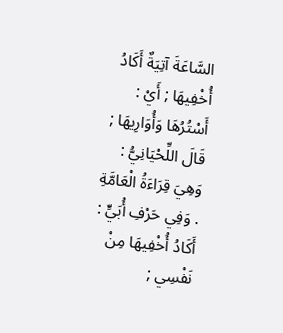السَّاعَةَ آتِيَةٌ أَكَادُ أُخْفِيهَا ; أَيْ : أَسْتُرُهَا وَأُوَارِيهَا ; قَالَ اللِّحْيَانِيُّ : وَهِيَ قِرَاءَةُ الْعَامَّةِ . وَفِي حَرْفِ أُبَيٍّ : أَكَادُ أُخْفِيهَا مِنْ نَفْسِي ;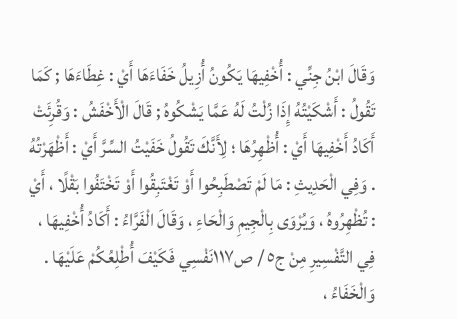وَقَالَ ابْنُ جِنِّي : أُخْفِيهَا يَكُونُ أُزِيلُ خَفَاءَهَا أَيْ : غِطَاءَهَا ; كَمَا تَقُولُ : أَشْكَيْتُهُ إِذَا زُلْتُ لَهُ عَمَّا يَشْكُوهُ ; قَالَ الْأَخْفَشُ : وَقُرِئَتْ أَكَادُ أَخْفِيهَا أَيْ : أُظْهِرُهَا ؛ لِأَنَّكَ تَقُولُ خَفَيْتُ السِّرَّ أَيْ : أَظْهَرْتُهُ . وَفِي الْحَدِيثِ : مَا لَمْ تَصْطَبِحُوا أَوْ تَغْتَبِقُوا أَوْ تَخْتَفُوا بَقْلًا ، أَيْ : تُظْهِرُوهُ ، وَيُرْوَى بِالْجِيمِ وَالْحَاءِ ، وَقَالَ الْفَرَّاءُ : أَكَادُ أُخْفِيهَا ، فِي التَّفْسِيرِ مِنْ ج٥ / ص١١٧نَفْسِي فَكَيْفَ أُطْلِعُكُمْ عَلَيْهَا .
وَالْخَفَاءُ ،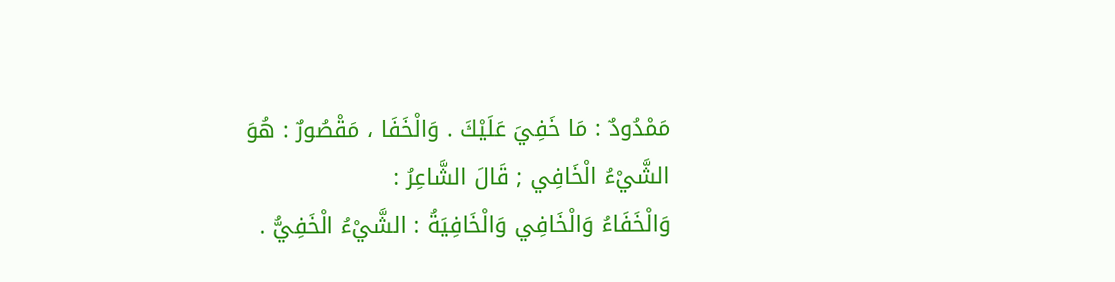مَمْدُودٌ : مَا خَفِيَ عَلَيْكَ . وَالْخَفَا ، مَقْصُورٌ : هُوَ الشَّيْءُ الْخَافِي ; قَالَ الشَّاعِرُ :
وَالْخَفَاءُ وَالْخَافِي وَالْخَافِيَةُ : الشَّيْءُ الْخَفِيُّ .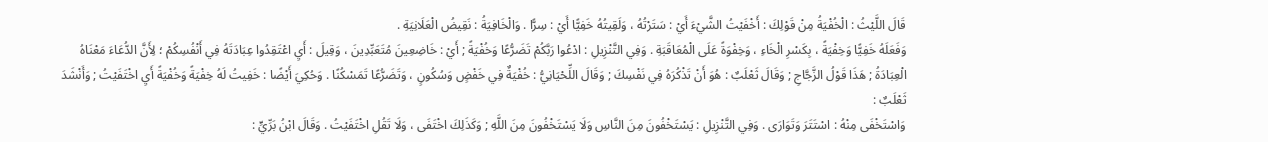قَالَ اللَّيْثُ : الْخُفْيَةُ مِنْ قَوْلِكَ : أَخْفَيْتُ الشَّيْءَ أَيْ : سَتَرْتُهُ ، وَلَقِيتُهُ خَفِيًّا أَيْ : سِرًّا . وَالْخَافِيَةُ : نَقِيضُ الْعَلَانِيَةِ .
وَفَعَلَهُ خَفِيًّا وَخِفْيَةً ، بِكَسْرِ الْخَاءِ ، وَخِفْوَةً عَلَى الْمُعَاقَبَةِ . وَفِي التَّنْزِيلِ : ادْعُوا رَبَّكُمْ تَضَرُّعًا وَخُفْيَةً ; أَيْ : خَاضِعِينَ مُتَعَبِّدِينَ ، وَقِيلَ : أَيِ اعْتَقِدُوا عِبَادَتَهُ فِي أَنْفُسِكُمْ ؛ لِأَنَّ الدُّعَاءَ مَعْنَاهُ الْعِبَادَةُ ; هَذَا قَوْلُ الزَّجَّاجِ ; وَقَالَ ثَعْلَبٌ : هُوَ أَنْ تَذْكُرَهُ فِي نَفْسِكَ ; وَقَالَ اللِّحْيَانِيُّ : خُفْيَةٌ فِي خَفْضٍ وَسُكُونٍ ، وَتَضَرُّعًا تَمَسْكُنًا . وَحُكِيَ أَيْضًا : خَفِيتُ لَهُ خِفْيَةً وَخُفْيَةً أَيِ اخْتَفَيْتُ ; وَأَنْشَدَ ثَعْلَبٌ :
وَاسْتَخْفَى مِنْهُ : اسْتَتَرَ وَتَوَارَى . وَفِي التَّنْزِيلِ : يَسْتَخْفُونَ مِنَ النَّاسِ وَلَا يَسْتَخْفُونَ مِنَ اللَّهِ ; وَكَذَلِكَ اخْتَفَى ، وَلَا تَقُلِ اخْتَفَيْتُ . وَقَالَ ابْنُ بَرِّيٍّ :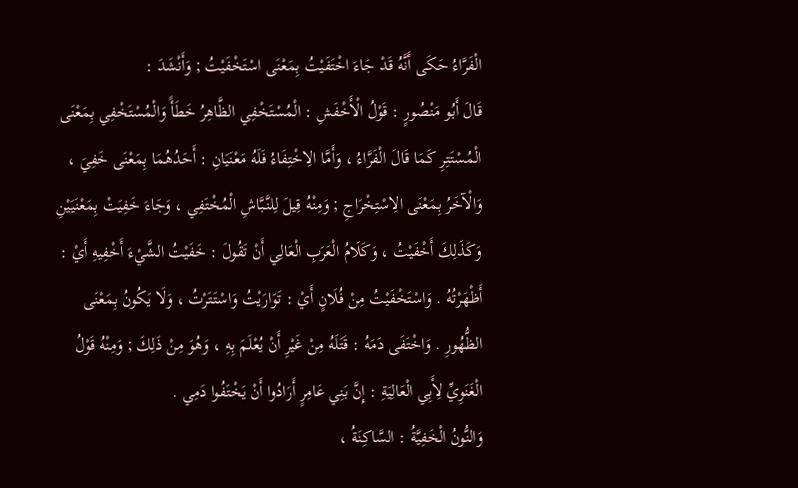الْفَرَّاءُ حَكَى أَنَّهُ قَدْ جَاءَ اخْتَفَيْتُ بِمَعْنَى اسْتَخْفَيْتُ ; وَأَنْشَدَ :
قَالَ أَبُو مَنْصُورٍ : قَوْلُ الْأَخْفَشِ : الْمُسْتَخْفِي الظَّاهِرُ خَطَأً وَالْمُسْتَخْفِي بِمَعْنَى الْمُسْتَتِرِ كَمَا قَالَ الْفَرَّاءُ ، وَأَمَّا الِاخْتِفَاءُ فَلَهُ مَعْنَيَانِ : أَحَدُهُمَا بِمَعْنَى خَفِيَ ، وَالْآخَرُ بِمَعْنَى الِاسْتِخْرَاجِ ; وَمِنْهُ قِيلَ لِلنَّبَّاشِ الْمُخْتَفِي ، وَجَاءَ خَفِيَتْ بِمَعْنَيَيْنِ وَكَذَلِكَ أَخْفَيْتُ ، وَكَلَامُ الْعَرَبِ الْعَالِي أَنْ تَقُولَ : خَفَيْتُ الشَّيْءَ أَخْفِيهِ أَيْ : أَظْهَرْتُهُ . وَاسْتَخْفَيْتُ مِنْ فُلَانٍ أَيْ : تَوَارَيْتُ وَاسْتَتَرْتُ ، وَلَا يَكُونُ بِمَعْنَى الظُّهُورِ . وَاخْتَفَى دَمَهُ : قَتَلَهُ مِنْ غَيْرِ أَنْ يُعْلَمَ بِهِ ، وَهُوَ مِنْ ذَلِكَ ; وَمِنْهُ قَوْلُ الْغَنَوِيِّ لِأَبِي الْعَالِيَةِ : إِنَّ بَنِي عَامِرٍ أَرَادُوا أَنْ يَخْتَفُوا دَمِي .
وَالنُّونُ الْخَفِيَّةُ : السَّاكِنَةُ ،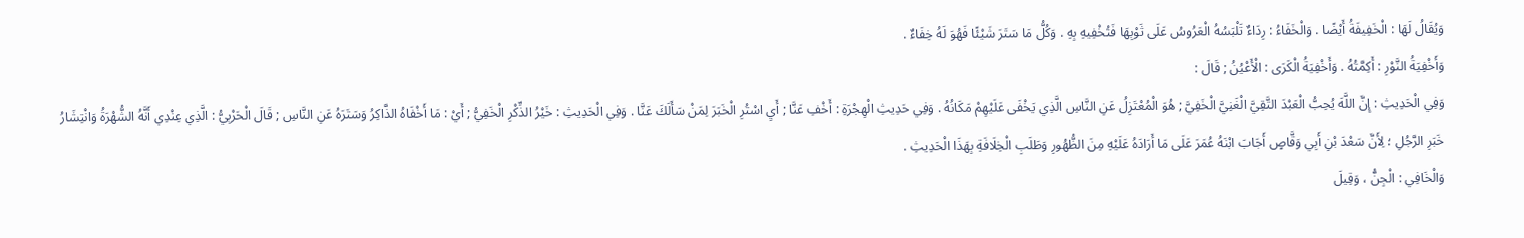وَيُقَالُ لَهَا : الْخَفِيفَةُ أَيْضًا . وَالْخَفَاءُ : رِدَاءٌ تَلْبَسُهُ الْعَرُوسُ عَلَى ثَوْبِهَا فَتُخْفِيهِ بِهِ . وَكُلُّ مَا سَتَرَ شَيْئًا فَهُوَ لَهُ خِفَاءٌ .
وَأَخْفِيَةُ النَّوْرِ : أَكِمَّتُهُ . وَأَخْفِيَةُ الْكَرَى : الْأَعْيُنُ ; قَالَ :
وَفِي الْحَدِيثِ : إِنَّ اللَّهَ يُحِبُّ الْعَبْدَ التَّقِيَّ الْغَنِيَّ الْخَفِيَّ ; هُوَ الْمُعْتَزِلُ عَنِ النَّاسِ الَّذِي يَخْفَى عَلَيْهِمْ مَكَانُهُ . وَفِي حَدِيثِ الْهِجْرَةِ : أَخْفِ عَنَّا ; أَيِ اسْتُرِ الْخَبَرَ لِمَنْ سَأَلَكَ عَنَّا . وَفِي الْحَدِيثِ : خَيْرُ الذِّكْرِ الْخَفِيُّ ; أَيْ : مَا أَخْفَاهُ الذَّاكِرُ وَسَتَرَهُ عَنِ النَّاسِ ; قَالَ الْحَرْبِيُّ : الَّذِي عِنْدِي أَنَّهُ الشُّهْرَةُ وَانْتِشَارُ خَبَرِ الرَّجُلِ ؛ لِأَنَّ سَعْدَ بْنِ أَبِي وَقَّاصٍ أَجَابَ ابْنَهُ عُمَرَ عَلَى مَا أَرَادَهُ عَلَيْهِ مِنَ الظُّهُورِ وَطَلَبِ الْخِلَافَةِ بِهَذَا الْحَدِيثِ .
وَالْخَافِي : الْجِنُّ ، وَقِيلَ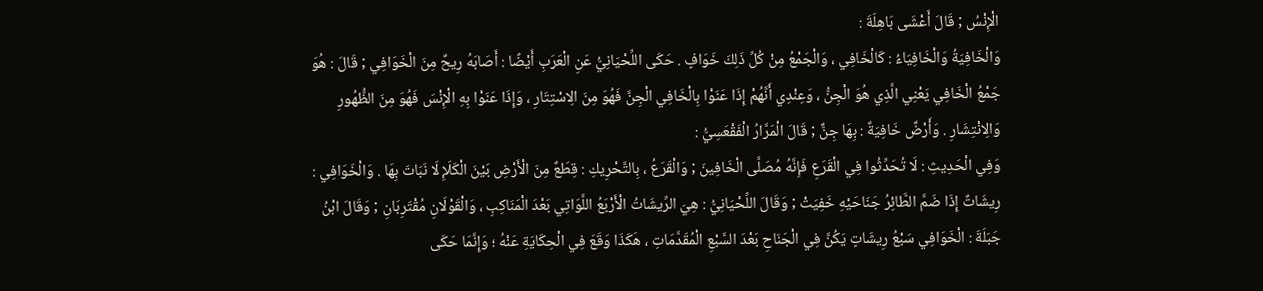الْإِنْسُ ; قَالَ أَعْشَى بَاهِلَةَ :
وَالْخَافِيَةُ وَالْخَافِيَاءُ : كَالْخَافِي ، وَالْجَمْعُ مِنْ كُلِّ ذَلِكَ خَوَافٍ . حَكَى اللِّحْيَانِيُّ عَنِ الْعَرَبِ أَيْضًا : أَصَابَهُ رِيحٌ مِنَ الْخَوَافِي ; قَالَ : هُوَ جَمْعُ الْخَافِي يَعْنِي الَّذِي هُوَ الْجِنُّ ، وَعِنْدِي أَنَّهُمْ إِذَا عَنَوْا بِالْخَافِي الْجِنَّ فَهُوَ مِنَ الِاسْتِتَارِ ، وَإِذَا عَنَوْا بِهِ الْإِنْسَ فَهُوَ مِنَ الظُّهُورِ وَالِانْتِشَارِ . وَأَرْضٌ خَافِيَةٌ : بِهَا جِنٌّ ; قَالَ الْمَرَّارُ الْفَقْعَسِيُّ :
وَفِي الْحَدِيثِ : لَا تُحَدِّثُوا فِي الْقَرَعِ فَإِنَّهُ مُصَلَّى الْخَافِينَ ; وَالْقَرَعُ ، بِالتَّحْرِيكِ : قِطَعٌ مِنَ الْأَرْضِ بَيْنَ الْكَلَإِ لَا نَبَاتَ بِهَا . وَالْخَوَافِي : رِيشَاتٌ إِذَا ضَمَّ الطَّائِرُ جَنَاحَيْهِ خَفِيَتْ ; وَقَالَ اللِّحْيَانِيُّ : هِيَ الرِّيشَاتُ الْأَرْبَعُ اللَّوَاتِي بَعْدَ الْمَنَاكِبِ ، وَالْقَوْلَانِ مُقْتَرِبَانِ ; وَقَالَ ابْنُ جَبَلَةَ : الْخَوَافِي سَبْعُ رِيشَاتٍ يَكُنَّ فِي الْجَنَاحِ بَعْدَ السَّبْعِ الْمُقَدَّمَاتِ ، هَكَذَا وَقَعَ فِي الْحِكَايَةِ عَنْهُ ؛ وَإِنَّمَا حَكَى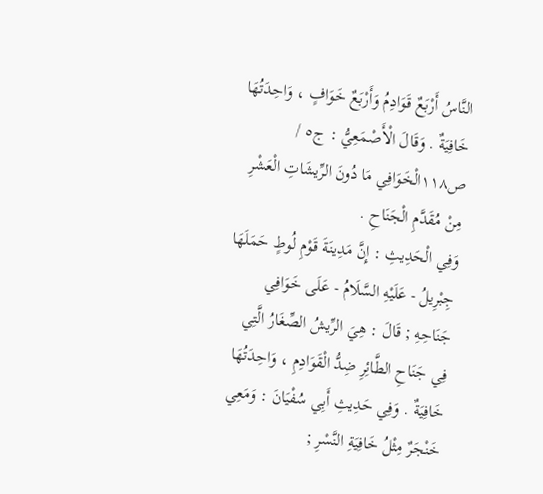النَّاسُ أَرْبَعٌ قَوَادِمُ وَأَرْبَعٌ خَوَافٍ ، وَاحِدَتُهَا خَافِيَةٌ . وَقَالَ الْأَصْمَعِيُّ : ج٥ / ص١١٨الْخَوَافِي مَا دُونَ الرِّيشَاتِ الْعَشْرِ مِنْ مُقَدَّمِ الْجَنَاحِ .
وَفِي الْحَدِيثِ : إِنَّ مَدِينَةَ قَوْمِ لُوطٍ حَمَلَهَا جِبْرِيلُ - عَلَيْهِ السَّلَامُ - عَلَى خَوَافِي جَنَاحِهِ ; قَالَ : هِيَ الرِّيشُ الصِّغَارُ الَّتِي فِي جَنَاحِ الطَّائِرِ ضِدُّ الْقَوَادِمِ ، وَاحِدَتُهَا خَافِيَةٌ . وَفِي حَدِيثِ أَبِي سُفْيَانَ : وَمَعِي خَنْجَرٌ مِثْلُ خَافِيَةِ النَّسْرِ ;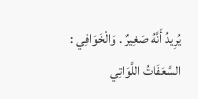يُرِيدُ أَنَّهُ صَغِيرٌ . وَالْخَوَافِي : السَّعَفَاتُ اللَّوَاتِي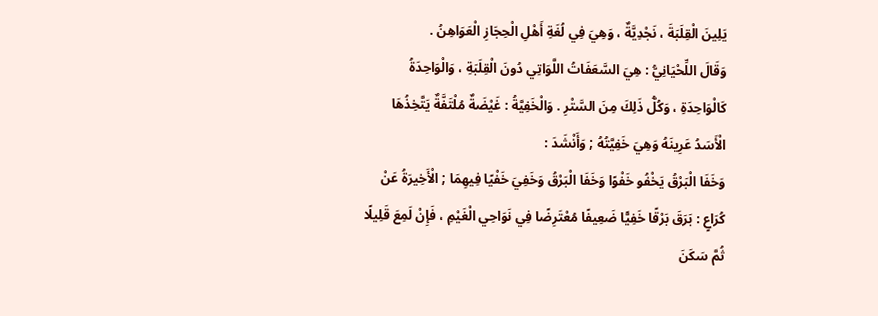يَلِينَ الْقِلَبَةَ ، نَجْدِيَّةٌ ، وَهِيَ فِي لُغَةِ أَهْلِ الْحِجَازِ الْعَوَاهِنُ .
وَقَالَ اللِّحْيَانِيُّ : هِيَ السَّعَفَاتُ اللَّوَاتِي دُونَ الْقِلَبَةِ ، وَالْوَاحِدَةُ كَالْوَاحِدَةِ ، وَكُلُّ ذَلِكَ مِنَ السَّتْرِ . وَالْخَفِيَّةُ : غَيْضَةٌ مُلْتَفَّةٌ يَتَّخِذُهَا الْأَسَدُ عَرِينَهُ وَهِيَ خَفِيَّتُهُ ; وَأَنْشَدَ :
وَخَفَا الْبَرْقُ يَخْفُو خَفْوًا وَخَفَا الْبَرْقُ وَخَفِيَ خَفْيًا فِيهِمَا ; الْأَخِيرَةُ عَنْ كُرَاعٍ : بَرَقَ بَرْقًا خَفِيًّا ضَعِيفًا مُعْتَرِضًا فِي نَوَاحِي الْغَيْمِ ، فَإِنْ لَمِعَ قَلِيلًا ثُمَّ سَكَنَ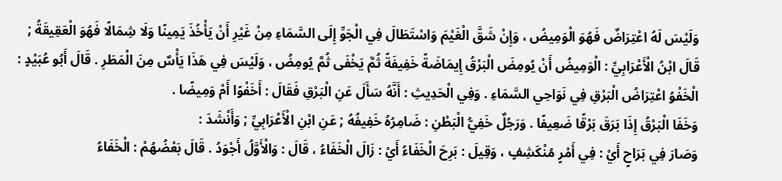وَلَيْسَ لَهُ اعْتِرَاضٌ فَهُوَ الْوَمِيضُ ، وَإِنْ شَقَّ الْغَيْمَ وَاسْتَطَالَ فِي الْجَوِّ إِلَى السَّمَاءِ مِنْ غَيْرِ أَنْ يَأْخُذَ يَمِينًا وَلَا شِمَالًا فَهُوَ الْعَقِيقَةُ ; قَالَ ابْنُ الْأَعْرَابِيِّ : الْوَمِيضُ أَنْ يُومِضَ الْبَرْقُ إِيمَاضَةً خَفِيفَةً ثُمَّ يَخْفَى ثُمَّ يُومِضُ ، وَلَيْسَ فِي هَذَا يَأْسٌ مِنَ الْمَطَرِ . قَالَ أَبُو عُبَيْدٍ : الْخَفْوُ اعْتِرَاضُ الْبَرْقِ فِي نَوَاحِي السَّمَاءِ . وَفِي الْحَدِيثِ : أَنَّهُ سَأَلَ عَنِ الْبَرْقِ فَقَالَ : أَخَفْوًا أَمْ وَمِيضًا .
وَخَفَا الْبَرْقُ إِذَا بَرَقَ بَرْقًا ضَعِيفًا . وَرَجُلٌ خَفِيُّ الْبَطْنِ : ضَامِرُهُ خَفِيفُهُ ; عَنِ ابْنِ الْأَعْرَابِيِّ ; وَأَنْشَدَ :
وَصَارَ فِي بَرَاحٍ أَيْ : فِي أَمْرٍ مُنْكَشِفٍ ، وَقِيلَ : بَرِحَ الْخَفَاءُ أَيْ : زَالَ الْخَفَاءُ ، قَالَ : وَالْأَوَّلُ أَجْوَدُ . قَالَ بَعْضُهُمْ : الْخَفَاءُ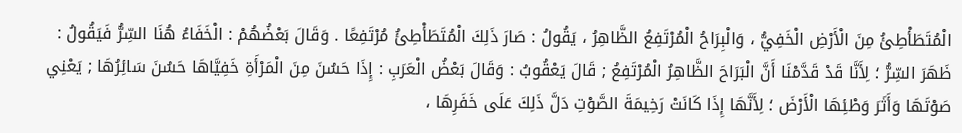الْمُتَطَأْطِئُ مِنَ الْأَرْضِ الْخَفِيُّ ، وَالْبِرَاحُ الْمُرْتَفِعُ الظَّاهِرُ ، يَقُولُ : صَارَ ذَلِكَ الْمُتَطَأْطِئُ مُرْتَفِعًا . وَقَالَ بَعْضُهُمْ : الْخَفَاءُ هُنَا السِّرُّ فَيَقُولُ : ظَهَرَ السِّرُّ ؛ لِأَنَّا قَدْ قَدَّمْنَا أَنَّ الْبَرَاحَ الظَّاهِرُ الْمُرْتَفِعُ ; قَالَ يَعْقُوبُ : وَقَالَ بَعْضُ الْعَرَبِ : إِذَا حَسُنَ مِنَ الْمَرْأَةِ خَفِيَّاهَا حَسُنَ سَائِرُهَا ; يَعْنِي صَوْتَهَا وَأَثَرَ وَطْئِهَا الْأَرْضَ ؛ لِأَنَّهَا إِذَا كَانَتْ رَخِيمَةَ الصَّوْتِ دَلَّ ذَلِكَ عَلَى خَفَرِهَا ،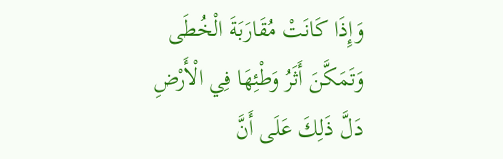وَإِذَا كَانَتْ مُقَارَبَةَ الْخُطَى وَتَمَكَّنَ أَثَرُ وَطْئِهَا فِي الْأَرْضِ دَلَّ ذَلِكَ عَلَى أَنَّ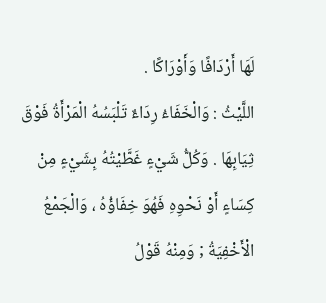لَهَا أَرْدَافًا وَأَوْرَاكًا .
اللَّيْثُ : وَالْخَفَاءُ رِدَاءٌ تَلْبَسُهُ الْمَرْأَةُ فَوْقَ ثِيَابِهَا . وَكُلُّ شَيْءٍ غَطَّيْتُهُ بِشَيْءٍ مِنْ كِسَاءٍ أَوْ نَحْوِهِ فَهُوَ خِفَاؤُهُ ، وَالْجَمْعُ الْأَخْفِيَةُ ; وَمِنْهُ قَوْلُ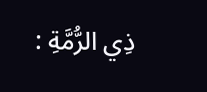ذِي الرُّمَّةِ :